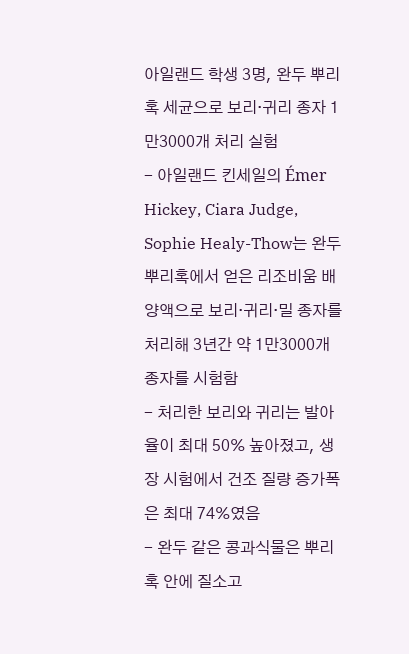아일랜드 학생 3명, 완두 뿌리혹 세균으로 보리·귀리 종자 1만3000개 처리 실험
- 아일랜드 킨세일의 Émer Hickey, Ciara Judge, Sophie Healy-Thow는 완두 뿌리혹에서 얻은 리조비움 배양액으로 보리·귀리·밀 종자를 처리해 3년간 약 1만3000개 종자를 시험함
- 처리한 보리와 귀리는 발아율이 최대 50% 높아졌고, 생장 시험에서 건조 질량 증가폭은 최대 74%였음
- 완두 같은 콩과식물은 뿌리혹 안에 질소고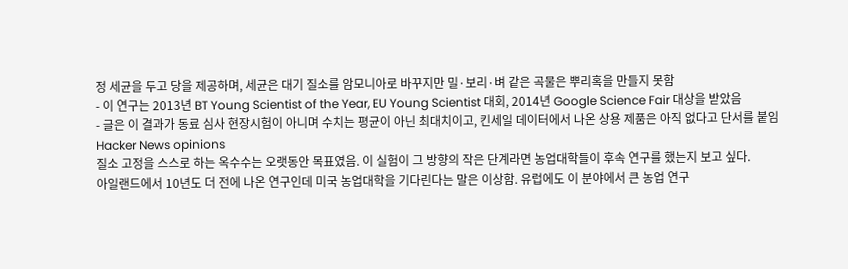정 세균을 두고 당을 제공하며, 세균은 대기 질소를 암모니아로 바꾸지만 밀·보리·벼 같은 곡물은 뿌리혹을 만들지 못함
- 이 연구는 2013년 BT Young Scientist of the Year, EU Young Scientist 대회, 2014년 Google Science Fair 대상을 받았음
- 글은 이 결과가 동료 심사 현장시험이 아니며 수치는 평균이 아닌 최대치이고, 킨세일 데이터에서 나온 상용 제품은 아직 없다고 단서를 붙임
Hacker News opinions
질소 고정을 스스로 하는 옥수수는 오랫동안 목표였음. 이 실험이 그 방향의 작은 단계라면 농업대학들이 후속 연구를 했는지 보고 싶다.
아일랜드에서 10년도 더 전에 나온 연구인데 미국 농업대학을 기다린다는 말은 이상함. 유럽에도 이 분야에서 큰 농업 연구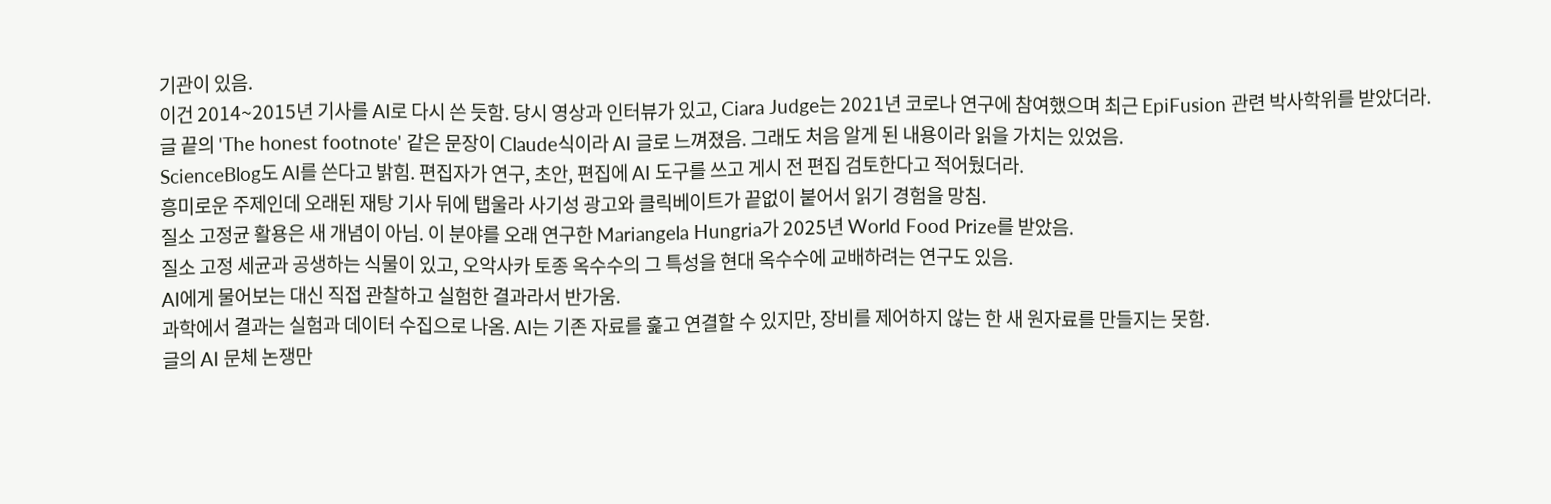기관이 있음.
이건 2014~2015년 기사를 AI로 다시 쓴 듯함. 당시 영상과 인터뷰가 있고, Ciara Judge는 2021년 코로나 연구에 참여했으며 최근 EpiFusion 관련 박사학위를 받았더라.
글 끝의 'The honest footnote' 같은 문장이 Claude식이라 AI 글로 느껴졌음. 그래도 처음 알게 된 내용이라 읽을 가치는 있었음.
ScienceBlog도 AI를 쓴다고 밝힘. 편집자가 연구, 초안, 편집에 AI 도구를 쓰고 게시 전 편집 검토한다고 적어뒀더라.
흥미로운 주제인데 오래된 재탕 기사 뒤에 탭울라 사기성 광고와 클릭베이트가 끝없이 붙어서 읽기 경험을 망침.
질소 고정균 활용은 새 개념이 아님. 이 분야를 오래 연구한 Mariangela Hungria가 2025년 World Food Prize를 받았음.
질소 고정 세균과 공생하는 식물이 있고, 오악사카 토종 옥수수의 그 특성을 현대 옥수수에 교배하려는 연구도 있음.
AI에게 물어보는 대신 직접 관찰하고 실험한 결과라서 반가움.
과학에서 결과는 실험과 데이터 수집으로 나옴. AI는 기존 자료를 훑고 연결할 수 있지만, 장비를 제어하지 않는 한 새 원자료를 만들지는 못함.
글의 AI 문체 논쟁만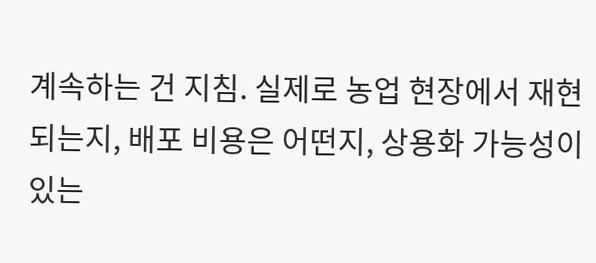계속하는 건 지침. 실제로 농업 현장에서 재현되는지, 배포 비용은 어떤지, 상용화 가능성이 있는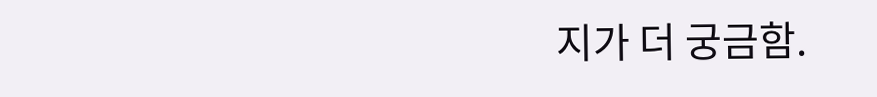지가 더 궁금함.